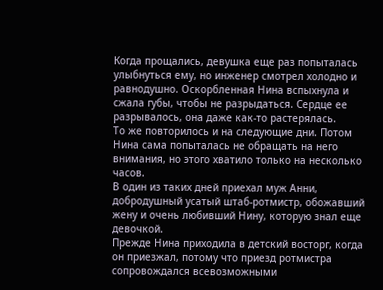Когда прощались, девушка еще раз попыталась улыбнуться ему, но инженер смотрел холодно и равнодушно. Оскорбленная Нина вспыхнула и сжала губы, чтобы не разрыдаться. Сердце ее разрывалось, она даже как-то растерялась.
То же повторилось и на следующие дни. Потом Нина сама попыталась не обращать на него внимания, но этого хватило только на несколько часов.
В один из таких дней приехал муж Анни, добродушный усатый штаб-ротмистр, обожавший жену и очень любивший Нину, которую знал еще девочкой.
Прежде Нина приходила в детский восторг, когда он приезжал, потому что приезд ротмистра сопровождался всевозможными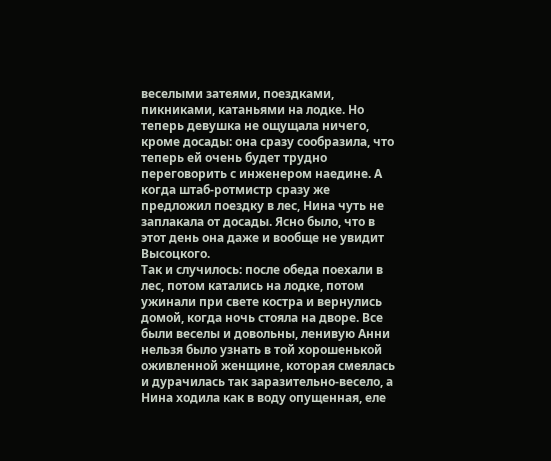веселыми затеями, поездками, пикниками, катаньями на лодке. Но теперь девушка не ощущала ничего, кроме досады: она сразу сообразила, что теперь ей очень будет трудно переговорить с инженером наедине. А когда штаб-ротмистр сразу же предложил поездку в лес, Нина чуть не заплакала от досады. Ясно было, что в этот день она даже и вообще не увидит Высоцкого.
Так и случилось: после обеда поехали в лес, потом катались на лодке, потом ужинали при свете костра и вернулись домой, когда ночь стояла на дворе. Все были веселы и довольны, ленивую Анни нельзя было узнать в той хорошенькой оживленной женщине, которая смеялась и дурачилась так заразительно-весело, а Нина ходила как в воду опущенная, еле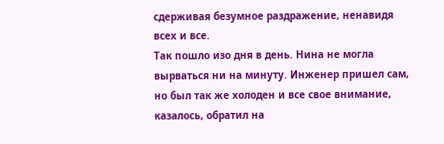сдерживая безумное раздражение, ненавидя всех и все.
Так пошло изо дня в день. Нина не могла вырваться ни на минуту. Инженер пришел сам, но был так же холоден и все свое внимание, казалось, обратил на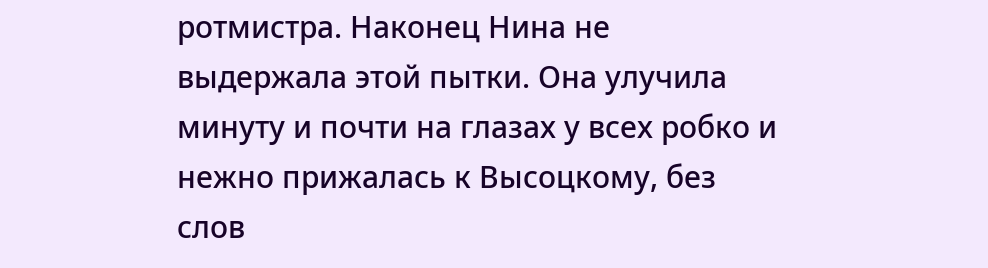ротмистра. Наконец Нина не выдержала этой пытки. Она улучила минуту и почти на глазах у всех робко и нежно прижалась к Высоцкому, без слов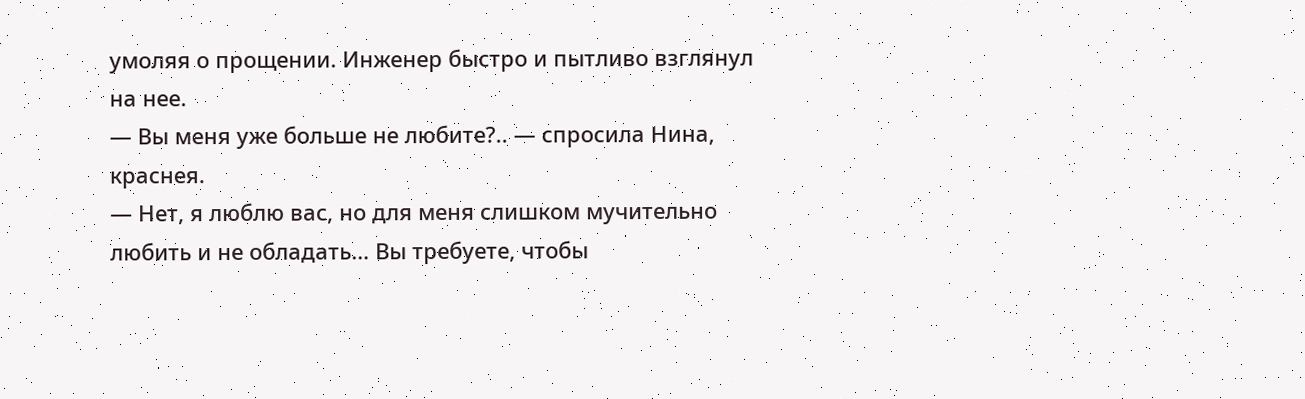умоляя о прощении. Инженер быстро и пытливо взглянул на нее.
— Вы меня уже больше не любите?.. — спросила Нина, краснея.
— Нет, я люблю вас, но для меня слишком мучительно любить и не обладать… Вы требуете, чтобы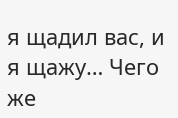я щадил вас, и я щажу… Чего же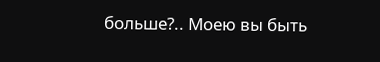больше?.. Моею вы быть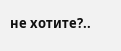не хотите?..